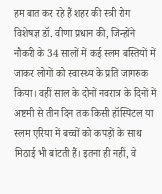हम बात कर रहे हैं शहर की स्त्री रोग विशेषज्ञ डॉ. वीणा प्रधान की, जिन्होंने नौकरी के 34 सालों में कई स्लम बस्तियों में जाकर लोगों को स्वास्थ्य के प्रति जागरुक किया। वहीं साल के दोनों नवरात्र के दिनों में अष्टमी से तीन दिन तक किसी हॉस्पिटल या स्लम एरिया में बच्चों को कपड़ों के साथ मिठाई भी बांटती हैं। इतना ही नहीं, वे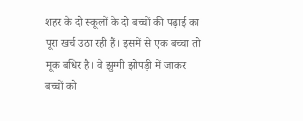शहर के दो स्कूलों के दो बच्चों की पढ़ाई का पूरा खर्च उठा रही हैं। इसमें से एक बच्चा तो मूक बधिर है। वे झुग्गी झोपड़ी में जाकर बच्चों को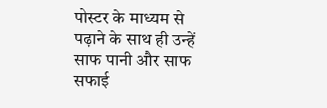पोस्टर के माध्यम से पढ़ाने के साथ ही उन्हें साफ पानी और साफ सफाई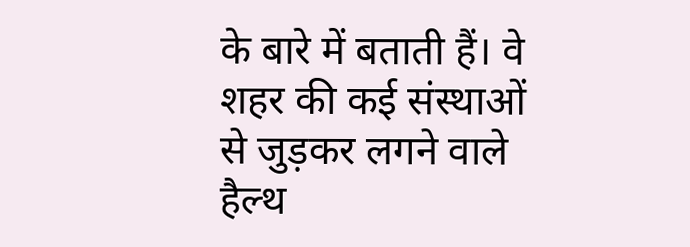के बारे में बताती हैं। वे शहर की कई संस्थाओं से जुड़कर लगने वाले हैल्थ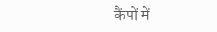कैंपों में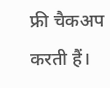फ्री चैकअप करती हैं।